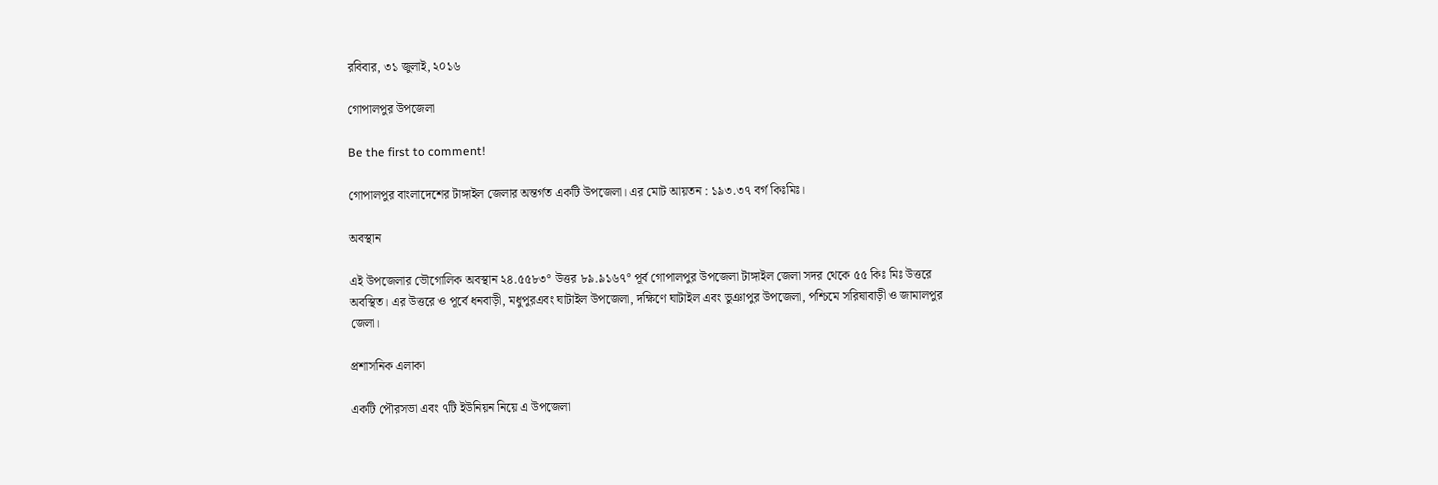রবিবার, ৩১ জুলাই, ২০১৬

গোপালপুর উপজেলা

Be the first to comment!

গোপালপুর বাংলাদেশের টাঙ্গাইল জেলার অন্তর্গত একটি উপজেলা। এর মোট আয়তন : ১৯৩.৩৭ বর্গ কিঃমিঃ।

অবস্থান

এই উপজেলার ভৌগোলিক অবস্থান ২৪.৫৫৮৩° উত্তর ৮৯.৯১৬৭° পূর্ব গোপালপুর উপজেলা টাঙ্গাইল জেলা সদর থেকে ৫৫ কিঃ মিঃ উত্তরে অবস্থিত। এর উত্তরে ও পূর্বে ধনবাড়ী, মধুপুরএবং ঘাটাইল উপজেলা, দক্ষিণে ঘাটাইল এবং ভুঞাপুর উপজেলা, পশ্চিমে সরিষাবাড়ী ও জামালপুর জেলা।

প্রশাসনিক এলাকা

একটি পৌরসভা এবং ৭টি ইউনিয়ন নিয়ে এ উপজেলা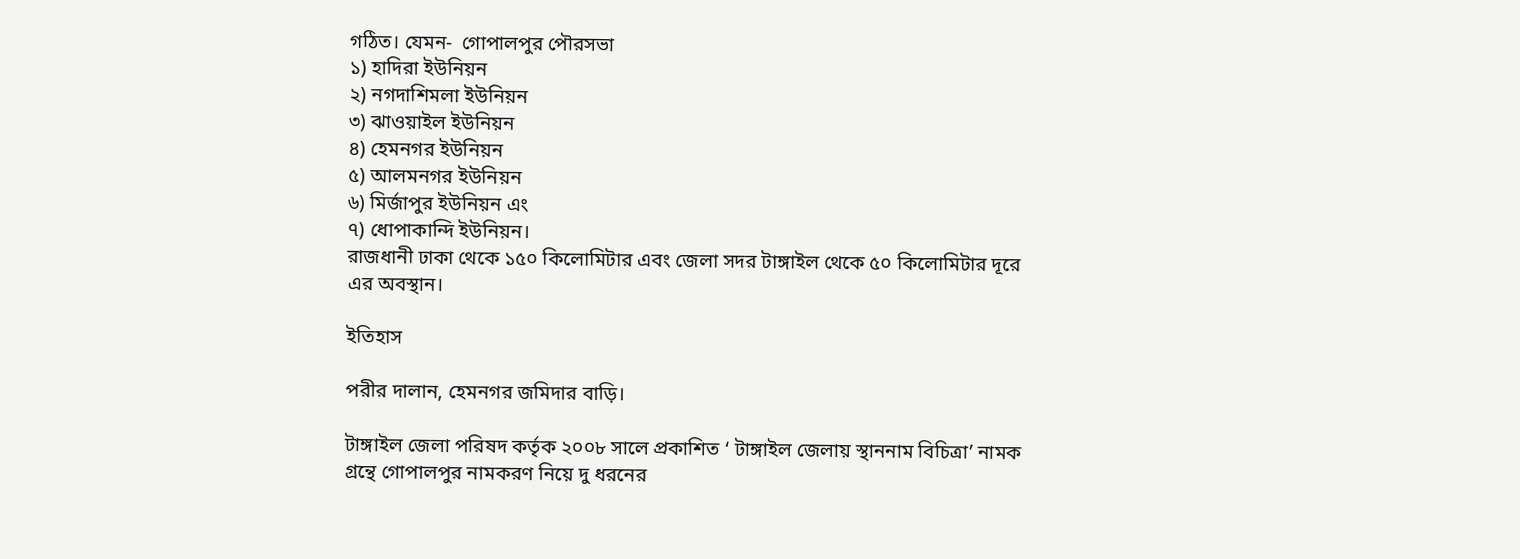গঠিত। যেমন-  গোপালপুর পৌরসভা
১) হাদিরা ইউনিয়ন
২) নগদাশিমলা ইউনিয়ন
৩) ঝাওয়াইল ইউনিয়ন
৪) হেমনগর ইউনিয়ন
৫) আলমনগর ইউনিয়ন
৬) মির্জাপুর ইউনিয়ন এং
৭) ধোপাকান্দি ইউনিয়ন।
রাজধানী ঢাকা থেকে ১৫০ কিলোমিটার এবং জেলা সদর টাঙ্গাইল থেকে ৫০ কিলোমিটার দূরে এর অবস্থান।

ইতিহাস

পরীর দালান, হেমনগর জমিদার বাড়ি।

টাঙ্গাইল জেলা পরিষদ কর্তৃক ২০০৮ সালে প্রকাশিত ‘ টাঙ্গাইল জেলায় স্থাননাম বিচিত্রা’ নামক গ্রন্থে গোপালপুর নামকরণ নিয়ে দু ধরনের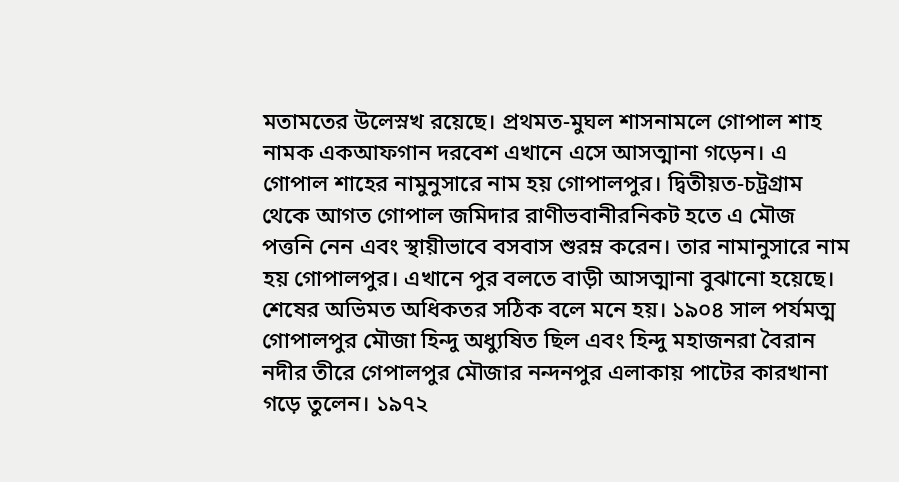মতামতের উলেস্নখ রয়েছে। প্রথমত-মুঘল শাসনামলে গোপাল শাহ নামক একআফগান দরবেশ এখানে এসে আসত্মানা গড়েন। এ গোপাল শাহের নামুনুসারে নাম হয় গোপালপুর। দ্বিতীয়ত-চট্রগ্রাম থেকে আগত গোপাল জমিদার রাণীভবানীরনিকট হতে এ মৌজ পত্তনি নেন এবং স্থায়ীভাবে বসবাস শুরম্ন করেন। তার নামানুসারে নাম হয় গোপালপুর। এখানে পুর বলতে বাড়ী আসত্মানা বুঝানো হয়েছে। শেষের অভিমত অধিকতর সঠিক বলে মনে হয়। ১৯০৪ সাল পর্যমত্ম গোপালপুর মৌজা হিন্দু অধ্যুষিত ছিল এবং হিন্দু মহাজনরা বৈরান নদীর তীরে গেপালপুর মৌজার নন্দনপুর এলাকায় পাটের কারখানা গড়ে তুলেন। ১৯৭২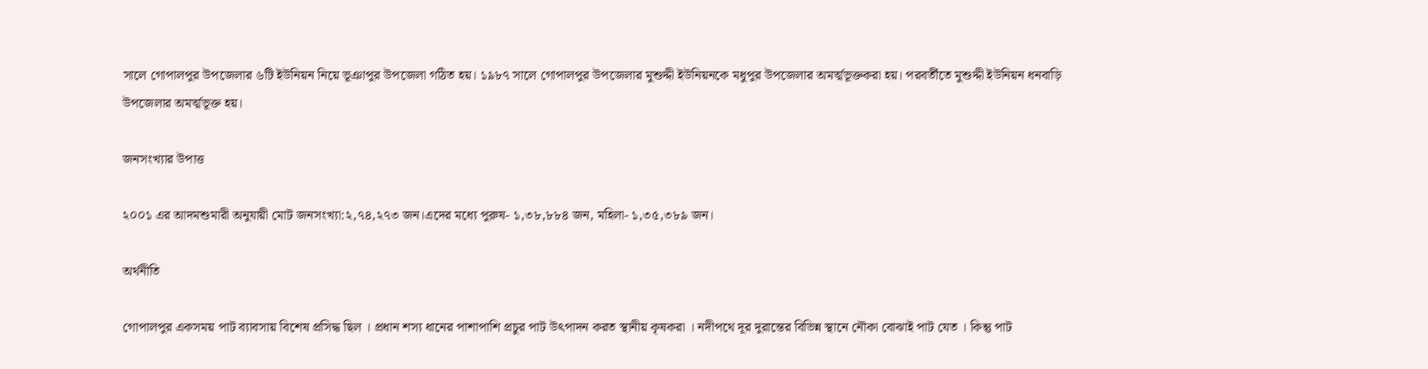সালে গোপালপুর উপজেলার ৬টি ইউনিয়ন নিয়ে ভূঞাপুর উপজেলা গঠিত হয়। ১৯৮৭ সালে গোপালপুর উপজেলার মুশুদ্দী ইউনিয়নকে মধুপুর উপজেলার অমর্ত্মভূক্তকরা হয়। পরবর্তীতে মুশুদ্দী ইউনিয়ন ধনবাড়ি উপজেলার অমর্ত্মভূক্ত হয়।

জনসংখ্যার উপাত্ত

২০০১ এর আদমশুমারী অনুযায়ী মোট জনসংখ্যা:২,৭৪,২৭৩ জন।এদের মধ্যে পুরুষ- ১,৩৮,৮৮৪ জন, মহিলা- ১,৩৫,৩৮৯ জন।

অর্থনীতি

গোপালপুর একসময় পাট ব্যাবসায় বিশেষ প্রসিদ্ধ ছিল । প্রধান শস্য ধানের পাশাপাশি প্রচুর পাট উৎপাদন করত স্থানীয় কৃষকরা । নদীপথে দূর দুরান্তের বিভিন্ন স্থানে নৌকা বোঝাই পাট যেত । কিন্তু পাট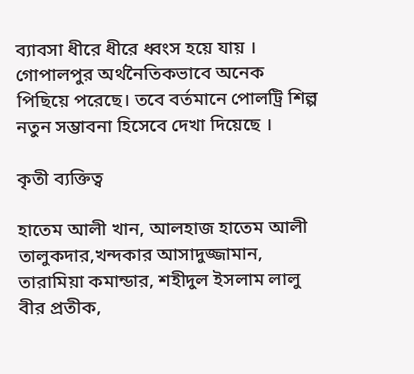ব্যাবসা ধীরে ধীরে ধ্বংস হয়ে যায় । গোপালপুর অর্থনৈতিকভাবে অনেক পিছিয়ে পরেছে। তবে বর্তমানে পোলট্রি শিল্প নতুন সম্ভাবনা হিসেবে দেখা দিয়েছে ।

কৃতী ব্যক্তিত্ব

হাতেম আলী খান, আলহাজ হাতেম আলী তালুকদার,খন্দকার আসাদুজ্জামান, তারামিয়া কমান্ডার, শহীদুল ইসলাম লালু বীর প্রতীক,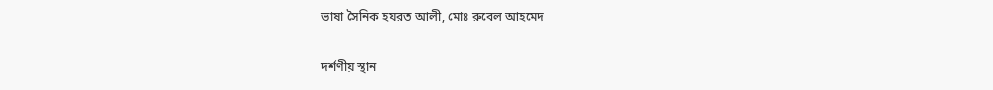ভাষা সৈনিক হযরত আলী, মোঃ রুবেল আহমেদ

দর্শণীয় স্থান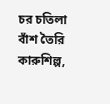চর চতিলা বাঁশ তৈরি কারুশিল্প,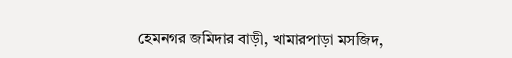হেমনগর জমিদার বাড়ী, খামারপাড়া মসজিদ,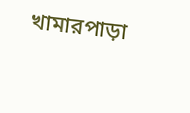খামারপাড়া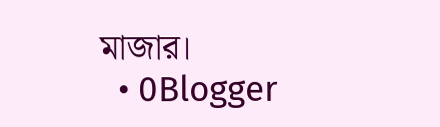মাজার।
  • 0Blogger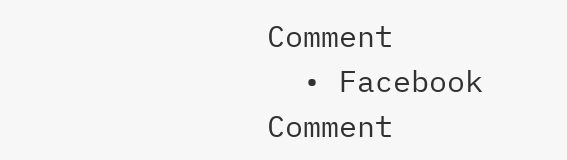Comment
  • Facebook Comment